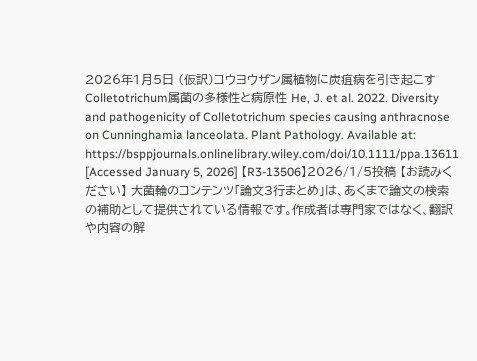2026年1月5日 (仮訳)コウヨウザン属植物に炭疽病を引き起こすColletotrichum属菌の多様性と病原性 He, J. et al. 2022. Diversity and pathogenicity of Colletotrichum species causing anthracnose on Cunninghamia lanceolata. Plant Pathology. Available at: https://bsppjournals.onlinelibrary.wiley.com/doi/10.1111/ppa.13611 [Accessed January 5, 2026] 【R3-13506】2026/1/5投稿 【お読みください】 大菌輪のコンテンツ「論文3行まとめ」は、あくまで論文の検索の補助として提供されている情報です。作成者は専門家ではなく、翻訳や内容の解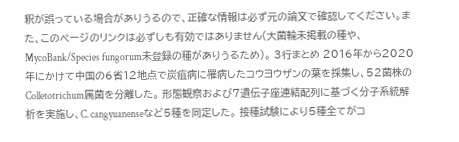釈が誤っている場合がありうるので、正確な情報は必ず元の論文で確認してください。また、このページのリンクは必ずしも有効ではありません(大菌輪未掲載の種や、MycoBank/Species fungorum未登録の種がありうるため)。 3行まとめ 2016年から2020年にかけて中国の6省12地点で炭疽病に罹病したコウヨウザンの葉を採集し、52菌株のColletotrichum属菌を分離した。 形態観察および7遺伝子座連結配列に基づく分子系統解析を実施し、C. cangyuanenseなど5種を同定した。 接種試験により5種全てがコ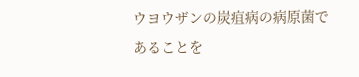ウヨウザンの炭疽病の病原菌であることを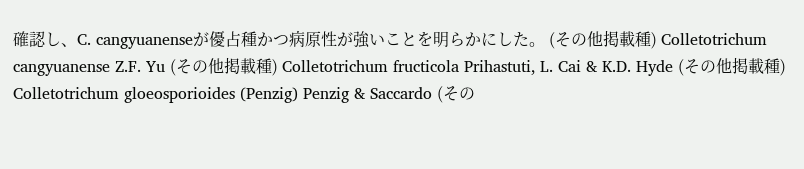確認し、C. cangyuanenseが優占種かつ病原性が強いことを明らかにした。 (その他掲載種) Colletotrichum cangyuanense Z.F. Yu (その他掲載種) Colletotrichum fructicola Prihastuti, L. Cai & K.D. Hyde (その他掲載種) Colletotrichum gloeosporioides (Penzig) Penzig & Saccardo (その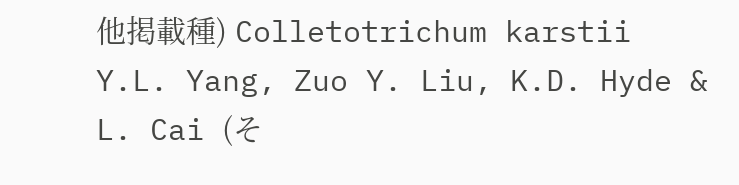他掲載種) Colletotrichum karstii Y.L. Yang, Zuo Y. Liu, K.D. Hyde & L. Cai (そ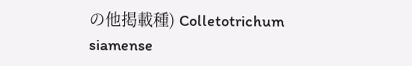の他掲載種) Colletotrichum siamense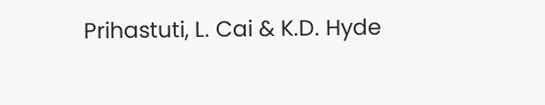Prihastuti, L. Cai & K.D. Hyde